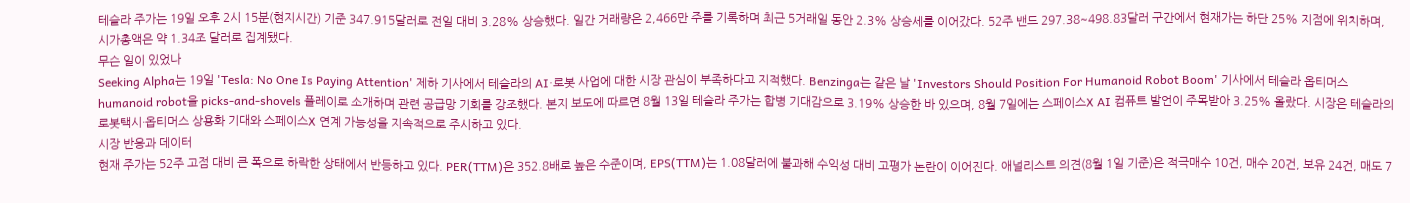테슬라 주가는 19일 오후 2시 15분(현지시간) 기준 347.915달러로 전일 대비 3.28% 상승했다. 일간 거래량은 2,466만 주를 기록하며 최근 5거래일 동안 2.3% 상승세를 이어갔다. 52주 밴드 297.38~498.83달러 구간에서 현재가는 하단 25% 지점에 위치하며, 시가총액은 약 1.34조 달러로 집계됐다.
무슨 일이 있었나
Seeking Alpha는 19일 'Tesla: No One Is Paying Attention' 제하 기사에서 테슬라의 AI·로봇 사업에 대한 시장 관심이 부족하다고 지적했다. Benzinga는 같은 날 'Investors Should Position For Humanoid Robot Boom' 기사에서 테슬라 옵티머스 humanoid robot을 picks-and-shovels 플레이로 소개하며 관련 공급망 기회를 강조했다. 본지 보도에 따르면 8월 13일 테슬라 주가는 합병 기대감으로 3.19% 상승한 바 있으며, 8월 7일에는 스페이스X AI 컴퓨트 발언이 주목받아 3.25% 올랐다. 시장은 테슬라의 로봇택시·옵티머스 상용화 기대와 스페이스X 연계 가능성을 지속적으로 주시하고 있다.
시장 반응과 데이터
현재 주가는 52주 고점 대비 큰 폭으로 하락한 상태에서 반등하고 있다. PER(TTM)은 352.8배로 높은 수준이며, EPS(TTM)는 1.08달러에 불과해 수익성 대비 고평가 논란이 이어진다. 애널리스트 의견(8월 1일 기준)은 적극매수 10건, 매수 20건, 보유 24건, 매도 7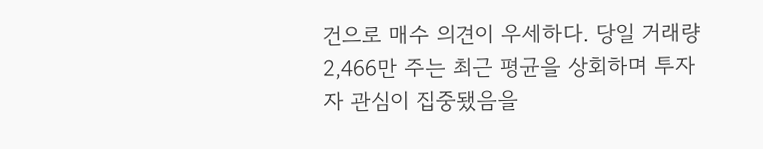건으로 매수 의견이 우세하다. 당일 거래량 2,466만 주는 최근 평균을 상회하며 투자자 관심이 집중됐음을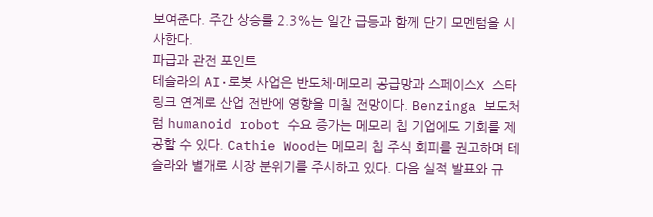보여준다. 주간 상승률 2.3%는 일간 급등과 함께 단기 모멘텀을 시사한다.
파급과 관전 포인트
테슬라의 AI·로봇 사업은 반도체·메모리 공급망과 스페이스X 스타링크 연계로 산업 전반에 영향을 미칠 전망이다. Benzinga 보도처럼 humanoid robot 수요 증가는 메모리 칩 기업에도 기회를 제공할 수 있다. Cathie Wood는 메모리 칩 주식 회피를 권고하며 테슬라와 별개로 시장 분위기를 주시하고 있다. 다음 실적 발표와 규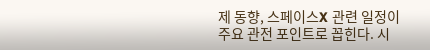제 동향, 스페이스X 관련 일정이 주요 관전 포인트로 꼽힌다. 시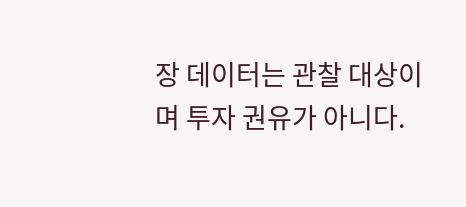장 데이터는 관찰 대상이며 투자 권유가 아니다.